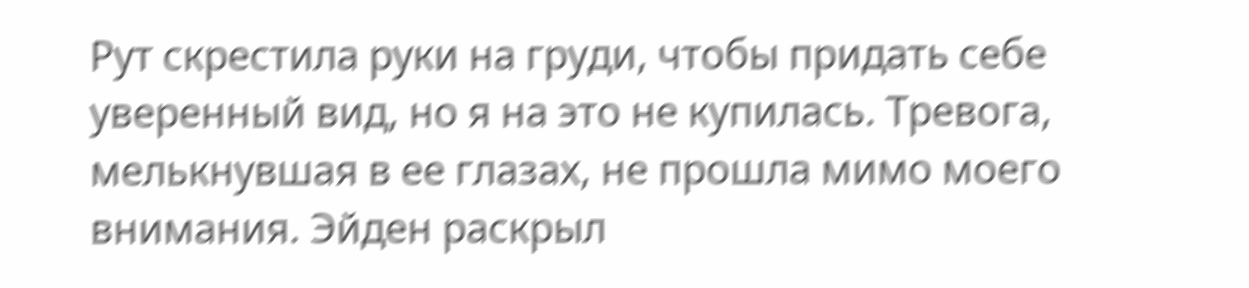Рут скрестила руки на груди, чтобы придать себе уверенный вид, но я на это не купилась. Тревога, мелькнувшая в ее глазах, не прошла мимо моего внимания. Эйден раскрыл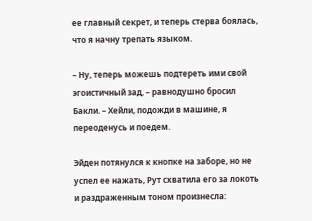ее главный секрет, и теперь стерва боялась, что я начну трепать языком.

– Ну, теперь можешь подтереть ими свой эгоистичный зад, – равнодушно бросил Бакли. – Хейли, подожди в машине, я переоденусь и поедем.

Эйден потянулся к кнопке на заборе, но не успел ее нажать, Рут схватила его за локоть и раздраженным тоном произнесла: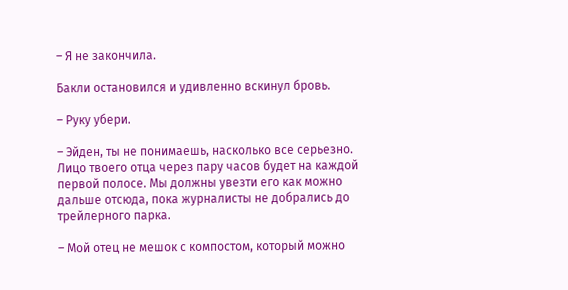– Я не закончила.

Бакли остановился и удивленно вскинул бровь.

– Руку убери.

– Эйден, ты не понимаешь, насколько все серьезно. Лицо твоего отца через пару часов будет на каждой первой полосе. Мы должны увезти его как можно дальше отсюда, пока журналисты не добрались до трейлерного парка.

– Мой отец не мешок с компостом, который можно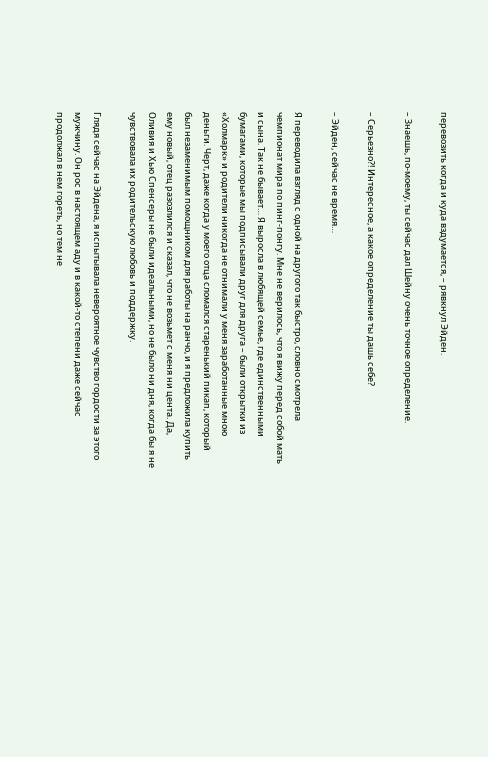перевозить когда и куда вздумается, – рявкнул Эйден.

– Знаешь, по-моему, ты сейчас дал Шейну очень точное определение.

– Серьезно?! Интересное, а какое определение ты дашь себе?

– Эйден, сейчас не время…

Я переводила взгляд с одной на другого так быстро, словно смотрела чемпионат мира по пинг-понгу. Мне не верилось, что я вижу перед собой мать и сына. Так не бывает… Я выросла в любящей семье, где единственными бумагами, которые мы подписывали друг для друга – были открытки из «Холмарк» и родители никогда не отнимали у меня заработанные мною деньги. Черт, даже когда у моего отца сломался старенький пикап, который был незаменимым помощником для работы на ранчо, и я предложила купить ему новый, отец разозлился и сказал, что не возьмет с меня ни цента. Да, Оливия и Хью Спенсеры не были идеальными, но не было ни дня, когда бы я не чувствовала их родительскую любовь и поддержку.

Глядя сейчас на Эйдена, я испытывала невероятное чувство гордости за этого мужчину. Он рос в настоящем аду и в какой-то степени даже сейчас продолжал в нем гореть, но тем не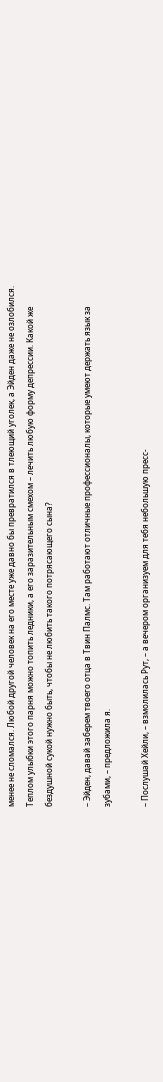менее не сломался. Любой другой человек на его месте уже давно бы превратился в тлеющий уголек, а Эйден даже не озлобился. Теплом улыбки этого парня можно топить ледники, а его заразительным смехом – лечить любую форму депрессии. Какой же бездушной сукой нужно быть, чтобы не любить такого потрясающего сына?

– Эйден, давай заберем твоего отца в Твин Палмс. Там работают отличные профессионалы, которые умеют держать язык за зубами, – предложила я.

– Послушай Хейли, – взмолилась Рут, – а вечером организуем для тебя небольшую пресс-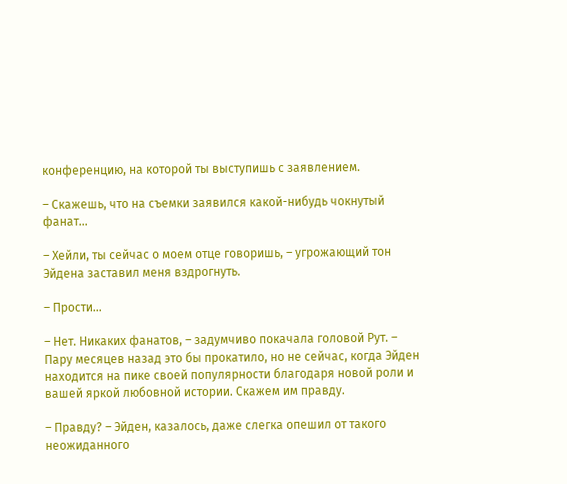конференцию, на которой ты выступишь с заявлением.

– Скажешь, что на съемки заявился какой-нибудь чокнутый фанат…

– Хейли, ты сейчас о моем отце говоришь, – угрожающий тон Эйдена заставил меня вздрогнуть.

– Прости…

– Нет. Никаких фанатов, – задумчиво покачала головой Рут. – Пару месяцев назад это бы прокатило, но не сейчас, когда Эйден находится на пике своей популярности благодаря новой роли и вашей яркой любовной истории. Скажем им правду.

– Правду? – Эйден, казалось, даже слегка опешил от такого неожиданного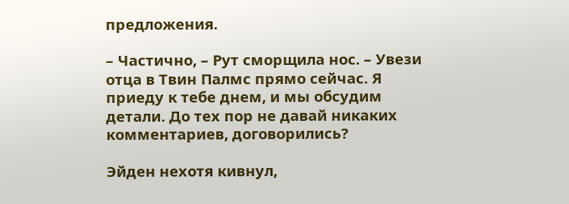предложения.

– Частично, – Рут сморщила нос. – Увези отца в Твин Палмс прямо сейчас. Я приеду к тебе днем, и мы обсудим детали. До тех пор не давай никаких комментариев, договорились?

Эйден нехотя кивнул,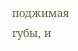поджимая губы, и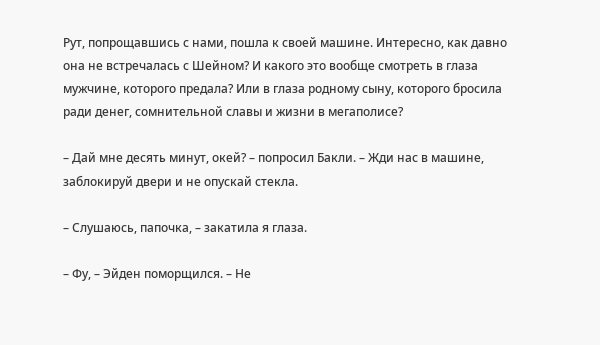Рут, попрощавшись с нами, пошла к своей машине. Интересно, как давно она не встречалась с Шейном? И какого это вообще смотреть в глаза мужчине, которого предала? Или в глаза родному сыну, которого бросила ради денег, сомнительной славы и жизни в мегаполисе?

– Дай мне десять минут, окей? – попросил Бакли. – Жди нас в машине, заблокируй двери и не опускай стекла.

– Слушаюсь, папочка, – закатила я глаза.

– Фу, – Эйден поморщился. – Не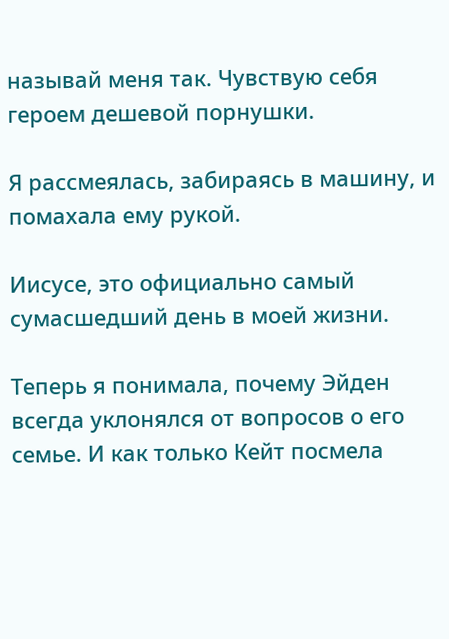называй меня так. Чувствую себя героем дешевой порнушки.

Я рассмеялась, забираясь в машину, и помахала ему рукой.

Иисусе, это официально самый сумасшедший день в моей жизни.

Теперь я понимала, почему Эйден всегда уклонялся от вопросов о его семье. И как только Кейт посмела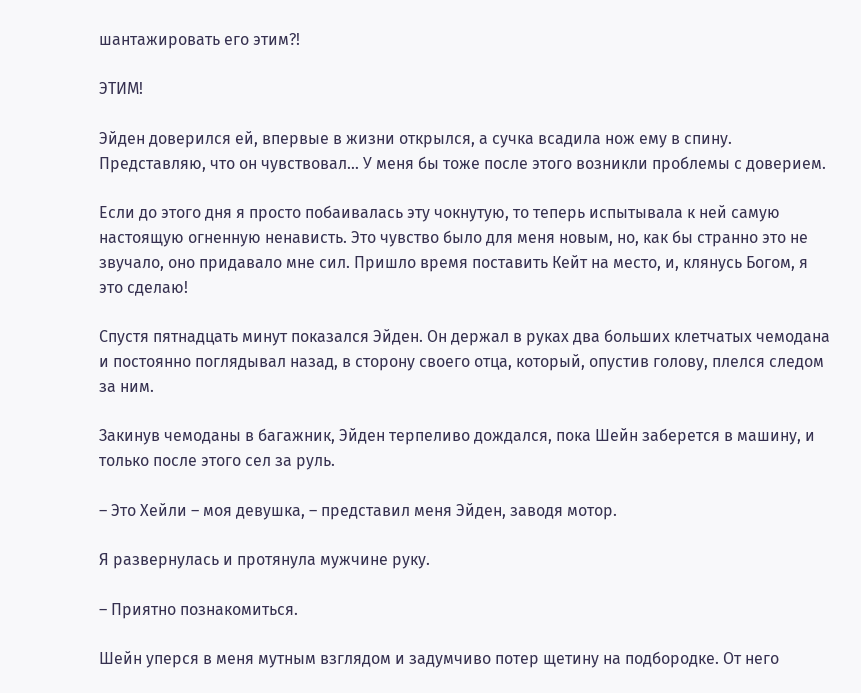шантажировать его этим?!

ЭТИМ!

Эйден доверился ей, впервые в жизни открылся, а сучка всадила нож ему в спину. Представляю, что он чувствовал… У меня бы тоже после этого возникли проблемы с доверием.

Если до этого дня я просто побаивалась эту чокнутую, то теперь испытывала к ней самую настоящую огненную ненависть. Это чувство было для меня новым, но, как бы странно это не звучало, оно придавало мне сил. Пришло время поставить Кейт на место, и, клянусь Богом, я это сделаю!

Спустя пятнадцать минут показался Эйден. Он держал в руках два больших клетчатых чемодана и постоянно поглядывал назад, в сторону своего отца, который, опустив голову, плелся следом за ним.

Закинув чемоданы в багажник, Эйден терпеливо дождался, пока Шейн заберется в машину, и только после этого сел за руль.

– Это Хейли – моя девушка, – представил меня Эйден, заводя мотор.

Я развернулась и протянула мужчине руку.

– Приятно познакомиться.

Шейн уперся в меня мутным взглядом и задумчиво потер щетину на подбородке. От него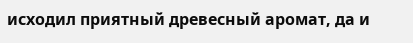исходил приятный древесный аромат, да и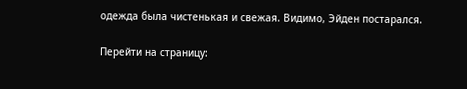одежда была чистенькая и свежая. Видимо, Эйден постарался.

Перейти на страницу: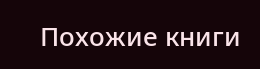Похожие книги